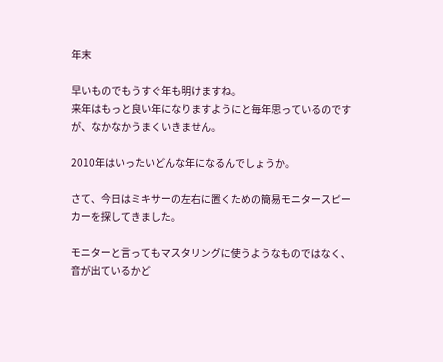年末

早いものでもうすぐ年も明けますね。
来年はもっと良い年になりますようにと毎年思っているのですが、なかなかうまくいきません。

2010年はいったいどんな年になるんでしょうか。

さて、今日はミキサーの左右に置くための簡易モニタースピーカーを探してきました。

モニターと言ってもマスタリングに使うようなものではなく、音が出ているかど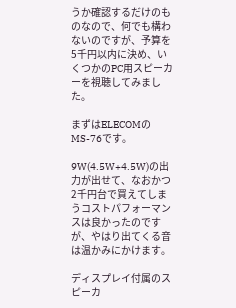うか確認するだけのものなので、何でも構わないのですが、予算を5千円以内に決め、いくつかのPC用スピーカーを視聴してみました。

まずはELECOMのMS-76です。

9W(4.5W+4.5W)の出力が出せて、なおかつ2千円台で買えてしまうコストパフォーマンスは良かったのですが、やはり出てくる音は温かみにかけます。

ディスプレイ付属のスピーカ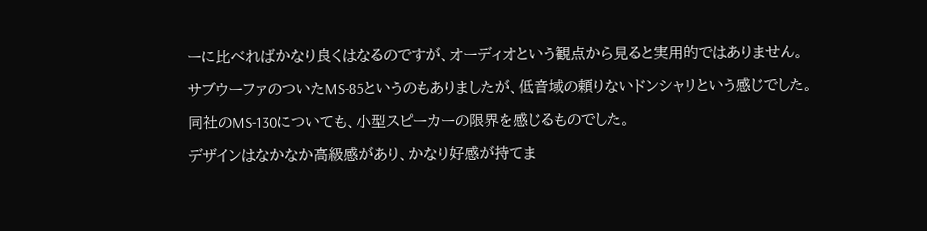ーに比べればかなり良くはなるのですが、オーディオという観点から見ると実用的ではありません。

サブウーファのついたMS-85というのもありましたが、低音域の頼りないドンシャリという感じでした。

同社のMS-130についても、小型スピーカーの限界を感じるものでした。

デザインはなかなか高級感があり、かなり好感が持てま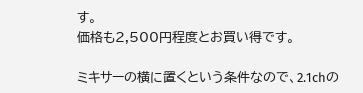す。
価格も2,500円程度とお買い得です。

ミキサーの横に置くという条件なので、2.1chの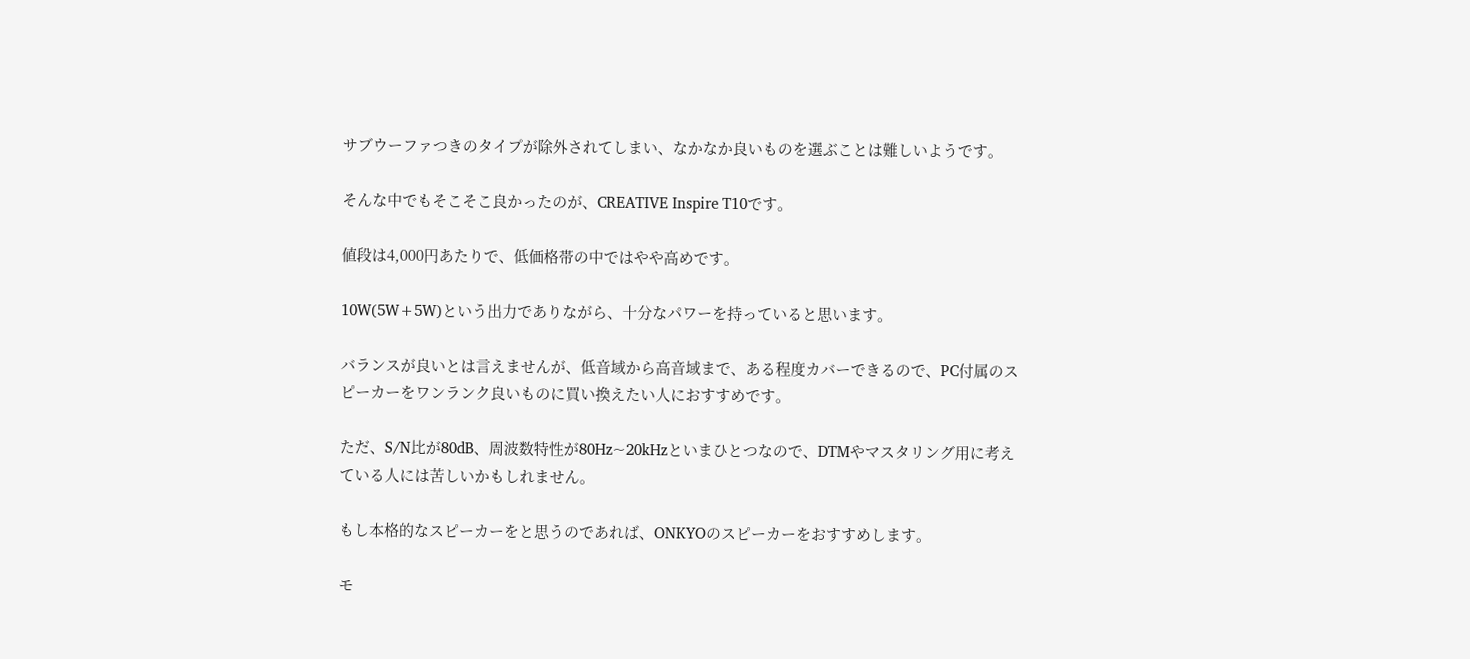サブウーファつきのタイプが除外されてしまい、なかなか良いものを選ぶことは難しいようです。

そんな中でもそこそこ良かったのが、CREATIVE Inspire T10です。

値段は4,000円あたりで、低価格帯の中ではやや高めです。

10W(5W+5W)という出力でありながら、十分なパワーを持っていると思います。

バランスが良いとは言えませんが、低音域から高音域まで、ある程度カバーできるので、PC付属のスピーカーをワンランク良いものに買い換えたい人におすすめです。

ただ、S/N比が80dB、周波数特性が80Hz~20kHzといまひとつなので、DTMやマスタリング用に考えている人には苦しいかもしれません。

もし本格的なスピーカーをと思うのであれば、ONKYOのスピーカーをおすすめします。

モ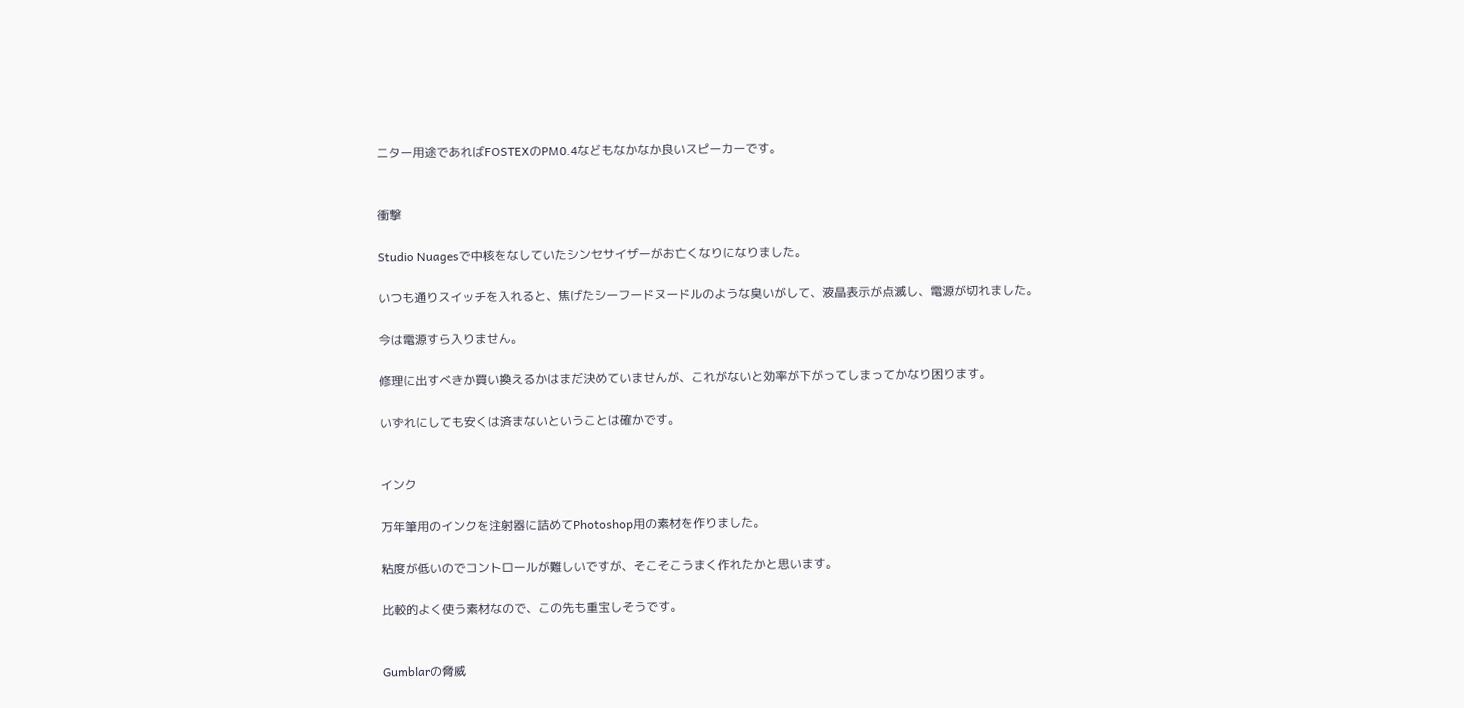ニター用途であればFOSTEXのPM0.4などもなかなか良いスピーカーです。


衝撃

Studio Nuagesで中核をなしていたシンセサイザーがお亡くなりになりました。

いつも通りスイッチを入れると、焦げたシーフードヌードルのような臭いがして、液晶表示が点滅し、電源が切れました。

今は電源すら入りません。

修理に出すべきか買い換えるかはまだ決めていませんが、これがないと効率が下がってしまってかなり困ります。

いずれにしても安くは済まないということは確かです。


インク

万年筆用のインクを注射器に詰めてPhotoshop用の素材を作りました。

粘度が低いのでコントロールが難しいですが、そこそこうまく作れたかと思います。

比較的よく使う素材なので、この先も重宝しそうです。


Gumblarの脅威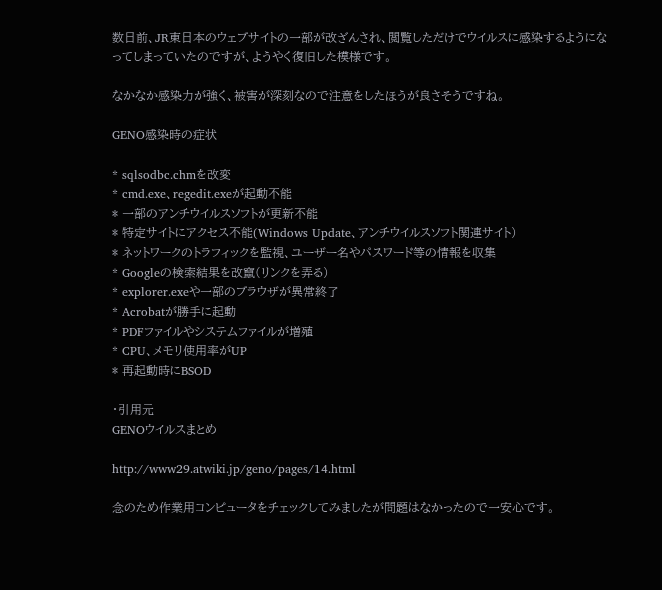数日前、JR東日本のウェブサイトの一部が改ざんされ、閲覧しただけでウイルスに感染するようになってしまっていたのですが、ようやく復旧した模様です。

なかなか感染力が強く、被害が深刻なので注意をしたほうが良さそうですね。

GENO感染時の症状

* sqlsodbc.chmを改変
* cmd.exe、regedit.exeが起動不能
* 一部のアンチウイルスソフトが更新不能
* 特定サイトにアクセス不能(Windows Update、アンチウイルスソフト関連サイト)
* ネットワークのトラフィックを監視、ユーザー名やパスワード等の情報を収集
* Googleの検索結果を改竄(リンクを弄る)
* explorer.exeや一部のブラウザが異常終了
* Acrobatが勝手に起動
* PDFファイルやシステムファイルが増殖
* CPU、メモリ使用率がUP
* 再起動時にBSOD

・引用元
GENOウイルスまとめ

http://www29.atwiki.jp/geno/pages/14.html

念のため作業用コンピュータをチェックしてみましたが問題はなかったので一安心です。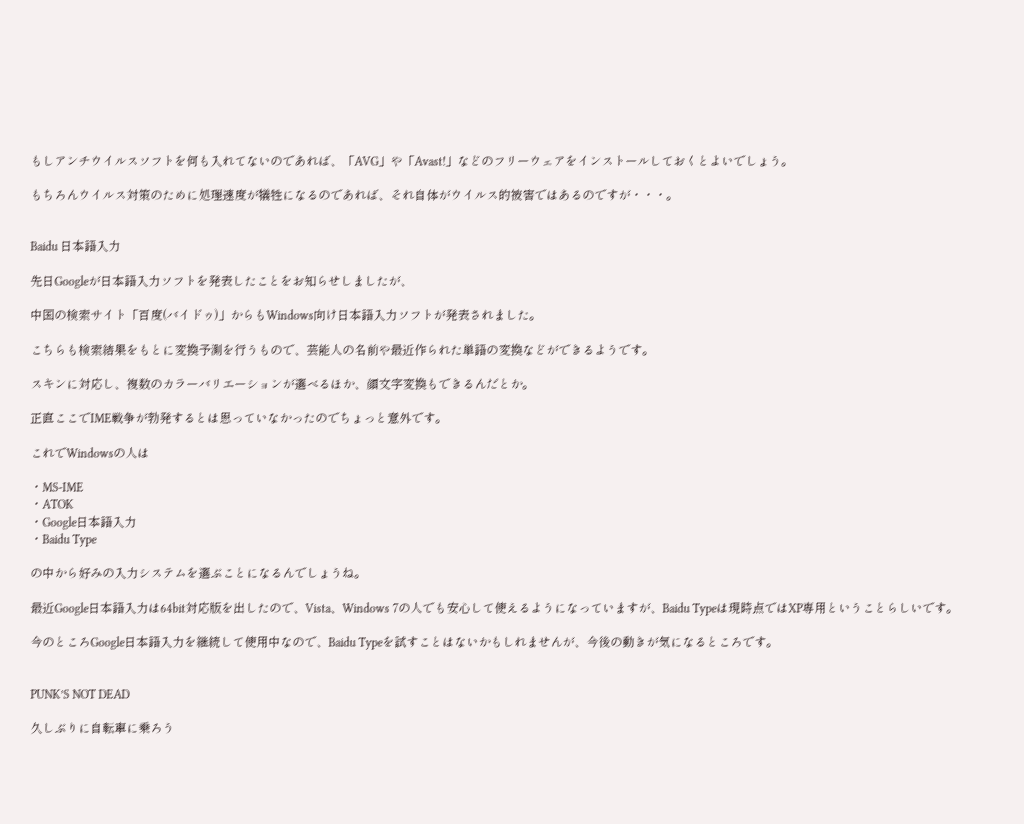もしアンチウイルスソフトを何も入れてないのであれば、「AVG」や「Avast!」などのフリーウェアをインストールしておくとよいでしょう。

もちろんウイルス対策のために処理速度が犠牲になるのであれば、それ自体がウイルス的被害ではあるのですが・・・。


Baidu 日本語入力

先日Googleが日本語入力ソフトを発表したことをお知らせしましたが、

中国の検索サイト「百度(バイドゥ)」からもWindows向け日本語入力ソフトが発表されました。

こちらも検索結果をもとに変換予測を行うもので、芸能人の名前や最近作られた単語の変換などができるようです。

スキンに対応し、複数のカラーバリエーションが選べるほか、顔文字変換もできるんだとか。

正直ここでIME戦争が勃発するとは思っていなかったのでちょっと意外です。

これでWindowsの人は

・MS-IME
・ATOK
・Google日本語入力
・Baidu Type

の中から好みの入力システムを選ぶことになるんでしょうね。

最近Google日本語入力は64bit対応版を出したので、Vista、Windows 7の人でも安心して使えるようになっていますが、Baidu Typeは現時点ではXP専用ということらしいです。

今のところGoogle日本語入力を継続して使用中なので、Baidu Typeを試すことはないかもしれませんが、今後の動きが気になるところです。


PUNK’S NOT DEAD

久しぶりに自転車に乗ろう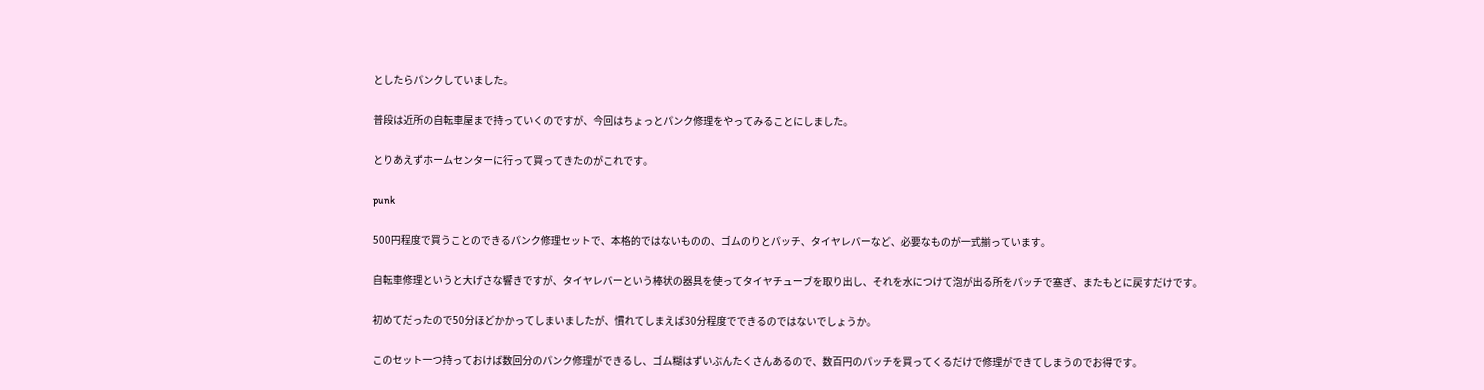としたらパンクしていました。

普段は近所の自転車屋まで持っていくのですが、今回はちょっとパンク修理をやってみることにしました。

とりあえずホームセンターに行って買ってきたのがこれです。

punk

500円程度で買うことのできるパンク修理セットで、本格的ではないものの、ゴムのりとパッチ、タイヤレバーなど、必要なものが一式揃っています。

自転車修理というと大げさな響きですが、タイヤレバーという棒状の器具を使ってタイヤチューブを取り出し、それを水につけて泡が出る所をパッチで塞ぎ、またもとに戻すだけです。

初めてだったので50分ほどかかってしまいましたが、慣れてしまえば30分程度でできるのではないでしょうか。

このセット一つ持っておけば数回分のパンク修理ができるし、ゴム糊はずいぶんたくさんあるので、数百円のパッチを買ってくるだけで修理ができてしまうのでお得です。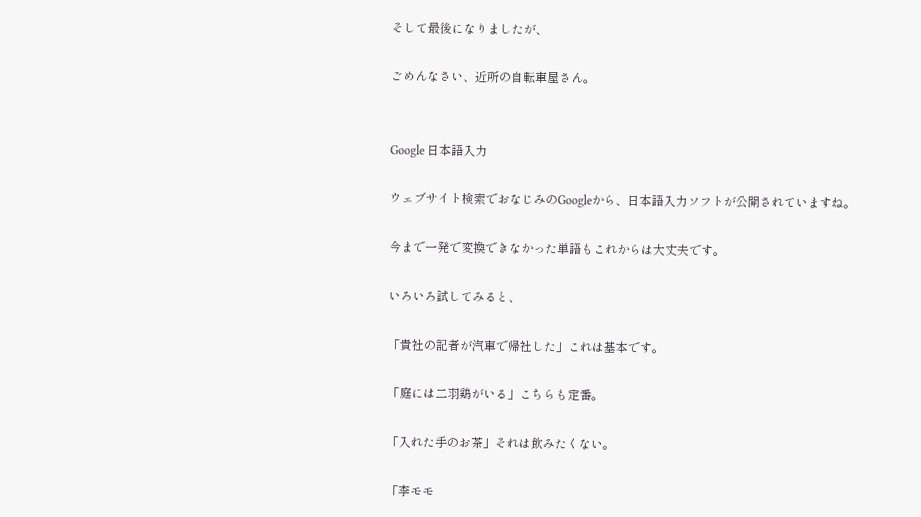そして最後になりましたが、

ごめんなさい、近所の自転車屋さん。


Google 日本語入力

ウェブサイト検索でおなじみのGoogleから、日本語入力ソフトが公開されていますね。

今まで一発で変換できなかった単語もこれからは大丈夫です。

いろいろ試してみると、

「貴社の記者が汽車で帰社した」これは基本です。

「庭には二羽鶏がいる」こちらも定番。

「入れた手のお茶」それは飲みたくない。

「李モモ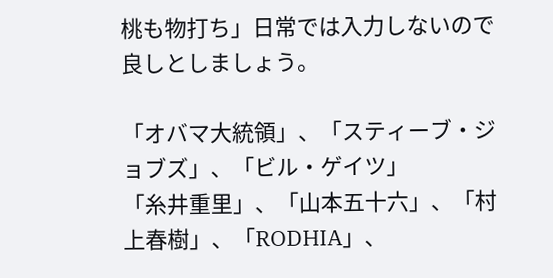桃も物打ち」日常では入力しないので良しとしましょう。

「オバマ大統領」、「スティーブ・ジョブズ」、「ビル・ゲイツ」
「糸井重里」、「山本五十六」、「村上春樹」、「RODHIA」、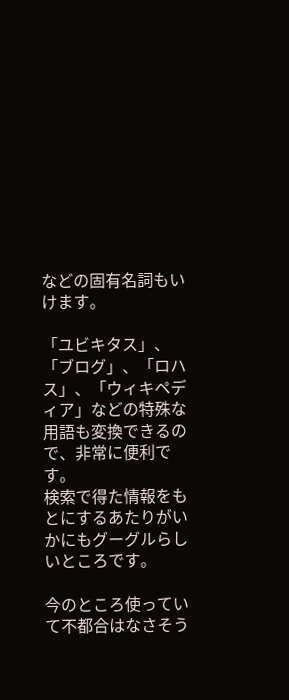などの固有名詞もいけます。

「ユビキタス」、「ブログ」、「ロハス」、「ウィキペディア」などの特殊な用語も変換できるので、非常に便利です。
検索で得た情報をもとにするあたりがいかにもグーグルらしいところです。

今のところ使っていて不都合はなさそう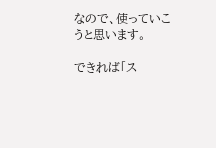なので、使っていこうと思います。

できれば「ス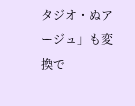タジオ・ぬアージュ」も変換で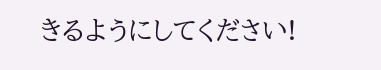きるようにしてください!